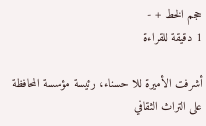حجم الخط + -
1 دقيقة للقراءة

أشرفت الأميرة للا حسناء، رئيسة مؤسسة المحافظة على التراث الثقافي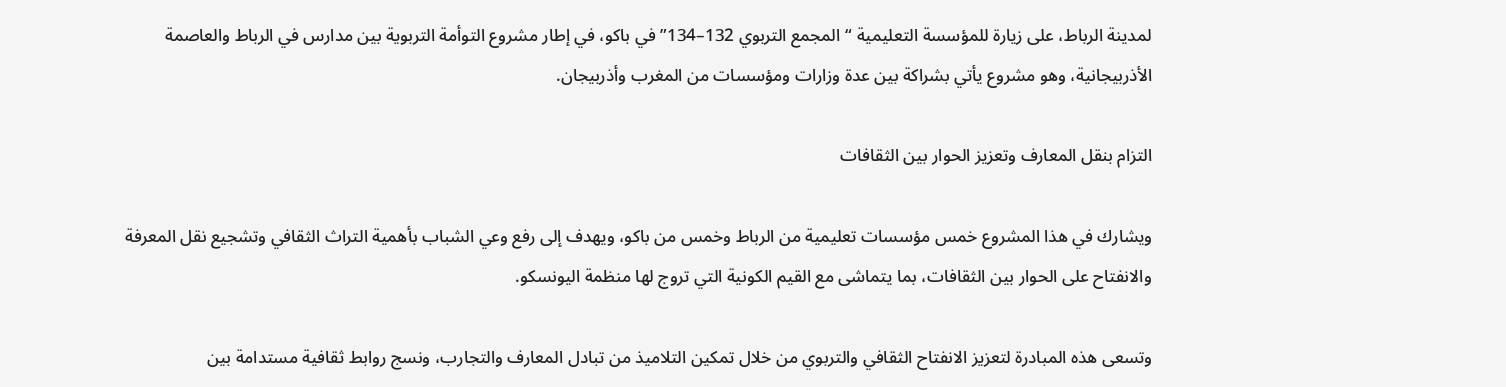لمدينة الرباط، على زيارة للمؤسسة التعليمية “المجمع التربوي 132–134” في باكو، في إطار مشروع التوأمة التربوية بين مدارس في الرباط والعاصمة الأذربيجانية، وهو مشروع يأتي بشراكة بين عدة وزارات ومؤسسات من المغرب وأذربيجان.

التزام بنقل المعارف وتعزيز الحوار بين الثقافات

ويشارك في هذا المشروع خمس مؤسسات تعليمية من الرباط وخمس من باكو، ويهدف إلى رفع وعي الشباب بأهمية التراث الثقافي وتشجيع نقل المعرفة والانفتاح على الحوار بين الثقافات، بما يتماشى مع القيم الكونية التي تروج لها منظمة اليونسكو.

وتسعى هذه المبادرة لتعزيز الانفتاح الثقافي والتربوي من خلال تمكين التلاميذ من تبادل المعارف والتجارب، ونسج روابط ثقافية مستدامة بين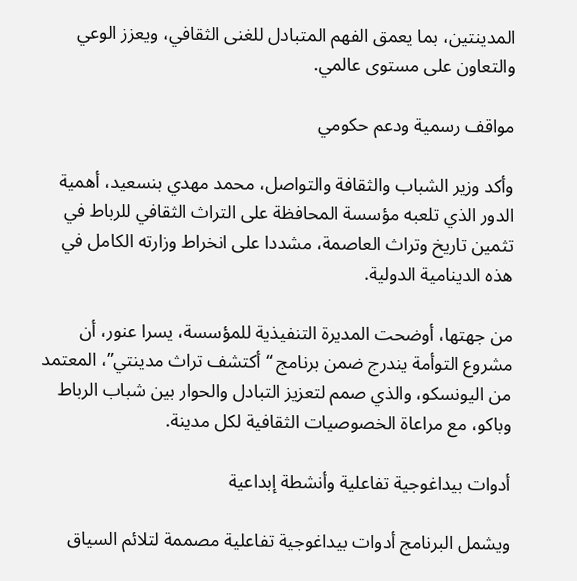المدينتين، بما يعمق الفهم المتبادل للغنى الثقافي، ويعزز الوعي والتعاون على مستوى عالمي.

مواقف رسمية ودعم حكومي

وأكد وزير الشباب والثقافة والتواصل، محمد مهدي بنسعيد، أهمية الدور الذي تلعبه مؤسسة المحافظة على التراث الثقافي للرباط في تثمين تاريخ وتراث العاصمة، مشددا على انخراط وزارته الكامل في هذه الدينامية الدولية.

من جهتها، أوضحت المديرة التنفيذية للمؤسسة، يسرا عنور، أن مشروع التوأمة يندرج ضمن برنامج “أكتشف تراث مدينتي”، المعتمد من اليونسكو، والذي صمم لتعزيز التبادل والحوار بين شباب الرباط وباكو، مع مراعاة الخصوصيات الثقافية لكل مدينة.

أدوات بيداغوجية تفاعلية وأنشطة إبداعية

ويشمل البرنامج أدوات بيداغوجية تفاعلية مصممة لتلائم السياق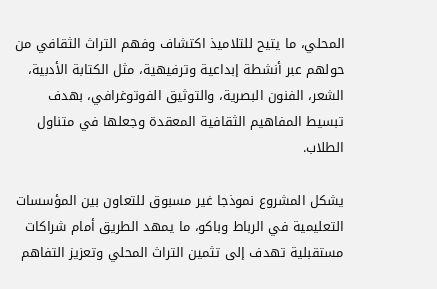المحلي، ما يتيح للتلاميذ اكتشاف وفهم التراث الثقافي من حولهم عبر أنشطة إبداعية وترفيهية، مثل الكتابة الأدبية، الشعر، الفنون البصرية، والتوثيق الفوتوغرافي، بهدف تبسيط المفاهيم الثقافية المعقدة وجعلها في متناول الطلاب.

يشكل المشروع نموذجا غير مسبوق للتعاون بين المؤسسات التعليمية في الرباط وباكو، ما يمهد الطريق أمام شراكات مستقبلية تهدف إلى تثمين التراث المحلي وتعزيز التفاهم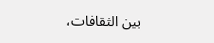بين الثقافات،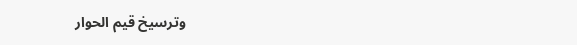وترسيخ قيم الحوار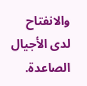والانفتاح لدى الأجيال الصاعدة.